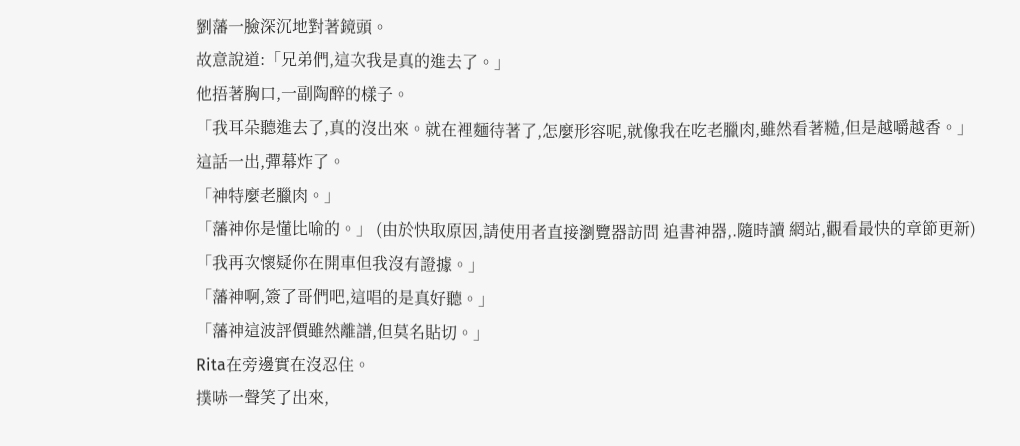劉藩一臉深沉地對著鏡頭。
故意說道:「兄弟們,這次我是真的進去了。」
他捂著胸口,一副陶醉的樣子。
「我耳朵聽進去了,真的沒出來。就在裡麵待著了,怎麼形容呢,就像我在吃老臘肉,雖然看著糙,但是越嚼越香。」
這話一出,彈幕炸了。
「神特麼老臘肉。」
「藩神你是懂比喻的。」 (由於快取原因,請使用者直接瀏覽器訪問 追書神器,.隨時讀 網站,觀看最快的章節更新)
「我再次懷疑你在開車但我沒有證據。」
「藩神啊,簽了哥們吧,這唱的是真好聽。」
「藩神這波評價雖然離譜,但莫名貼切。」
Rita在旁邊實在沒忍住。
撲哧一聲笑了出來,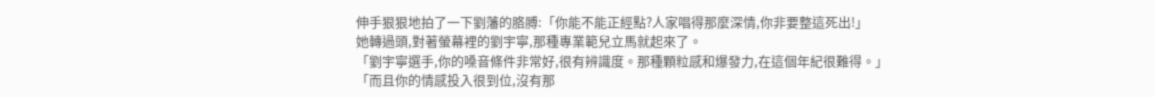伸手狠狠地拍了一下劉藩的胳膊:「你能不能正經點?人家唱得那麼深情,你非要整這死出!」
她轉過頭,對著螢幕裡的劉宇寧,那種專業範兒立馬就起來了。
「劉宇寧選手,你的嗓音條件非常好,很有辨識度。那種顆粒感和爆發力,在這個年紀很難得。」
「而且你的情感投入很到位,沒有那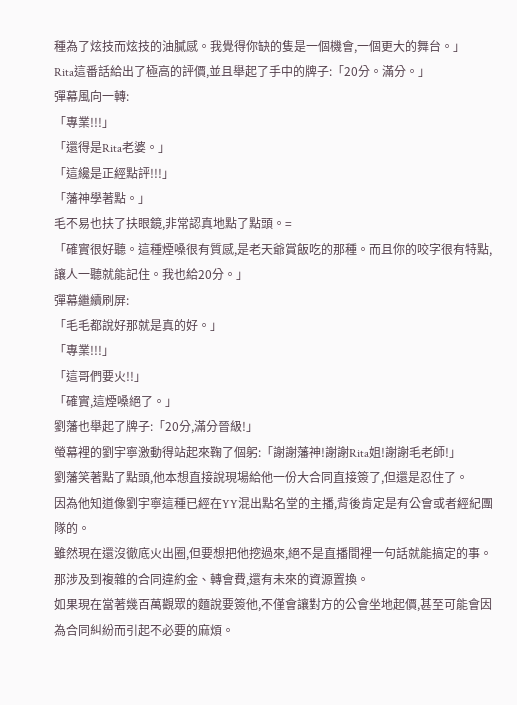種為了炫技而炫技的油膩感。我覺得你缺的隻是一個機會,一個更大的舞台。」
Rita這番話給出了極高的評價,並且舉起了手中的牌子:「20分。滿分。」
彈幕風向一轉:
「專業!!!」
「還得是Rita老婆。」
「這纔是正經點評!!!」
「藩神學著點。」
毛不易也扶了扶眼鏡,非常認真地點了點頭。=
「確實很好聽。這種煙嗓很有質感,是老天爺賞飯吃的那種。而且你的咬字很有特點,讓人一聽就能記住。我也給20分。」
彈幕繼續刷屏:
「毛毛都說好那就是真的好。」
「專業!!!」
「這哥們要火!!」
「確實,這煙嗓絕了。」
劉藩也舉起了牌子:「20分,滿分晉級!」
螢幕裡的劉宇寧激動得站起來鞠了個躬:「謝謝藩神!謝謝Rita姐!謝謝毛老師!」
劉藩笑著點了點頭,他本想直接說現場給他一份大合同直接簽了,但還是忍住了。
因為他知道像劉宇寧這種已經在YY混出點名堂的主播,背後肯定是有公會或者經紀團隊的。
雖然現在還沒徹底火出圈,但要想把他挖過來,絕不是直播間裡一句話就能搞定的事。
那涉及到複雜的合同違約金、轉會費,還有未來的資源置換。
如果現在當著幾百萬觀眾的麵說要簽他,不僅會讓對方的公會坐地起價,甚至可能會因為合同糾紛而引起不必要的麻煩。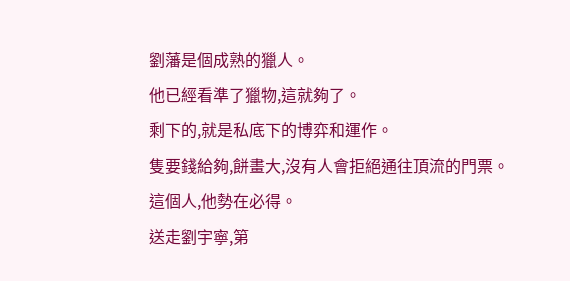劉藩是個成熟的獵人。
他已經看準了獵物,這就夠了。
剩下的,就是私底下的博弈和運作。
隻要錢給夠,餅畫大,沒有人會拒絕通往頂流的門票。
這個人,他勢在必得。
送走劉宇寧,第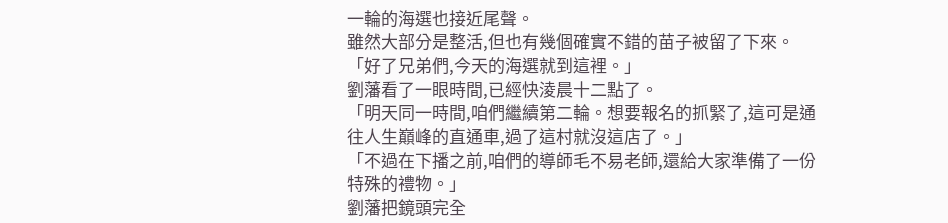一輪的海選也接近尾聲。
雖然大部分是整活,但也有幾個確實不錯的苗子被留了下來。
「好了兄弟們,今天的海選就到這裡。」
劉藩看了一眼時間,已經快淩晨十二點了。
「明天同一時間,咱們繼續第二輪。想要報名的抓緊了,這可是通往人生巔峰的直通車,過了這村就沒這店了。」
「不過在下播之前,咱們的導師毛不易老師,還給大家準備了一份特殊的禮物。」
劉藩把鏡頭完全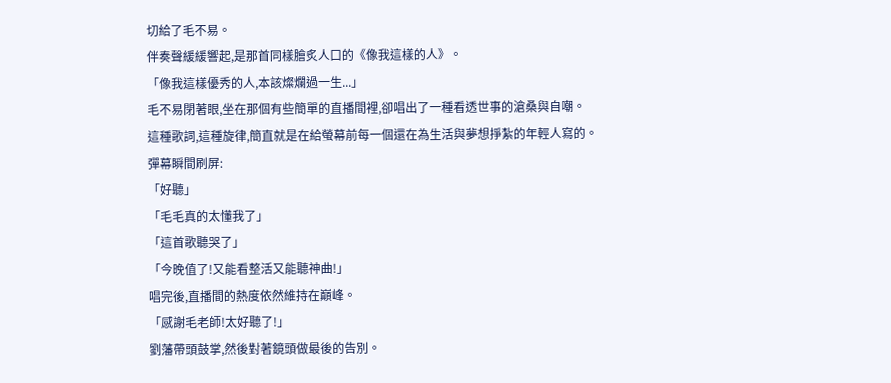切給了毛不易。
伴奏聲緩緩響起,是那首同樣膾炙人口的《像我這樣的人》。
「像我這樣優秀的人,本該燦爛過一生...」
毛不易閉著眼,坐在那個有些簡單的直播間裡,卻唱出了一種看透世事的滄桑與自嘲。
這種歌詞,這種旋律,簡直就是在給螢幕前每一個還在為生活與夢想掙紮的年輕人寫的。
彈幕瞬間刷屏:
「好聽」
「毛毛真的太懂我了」
「這首歌聽哭了」
「今晚值了!又能看整活又能聽神曲!」
唱完後,直播間的熱度依然維持在巔峰。
「感謝毛老師!太好聽了!」
劉藩帶頭鼓掌,然後對著鏡頭做最後的告別。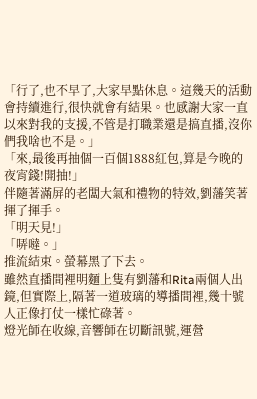「行了,也不早了,大家早點休息。這幾天的活動會持續進行,很快就會有結果。也感謝大家一直以來對我的支援,不管是打職業還是搞直播,沒你們我啥也不是。」
「來,最後再抽個一百個1888紅包,算是今晚的夜宵錢!開抽!」
伴隨著滿屏的老闆大氣和禮物的特效,劉藩笑著揮了揮手。
「明天見!」
「哢噠。」
推流結束。螢幕黑了下去。
雖然直播間裡明麵上隻有劉藩和Rita兩個人出鏡,但實際上,隔著一道玻璃的導播間裡,幾十號人正像打仗一樣忙碌著。
燈光師在收線,音響師在切斷訊號,運營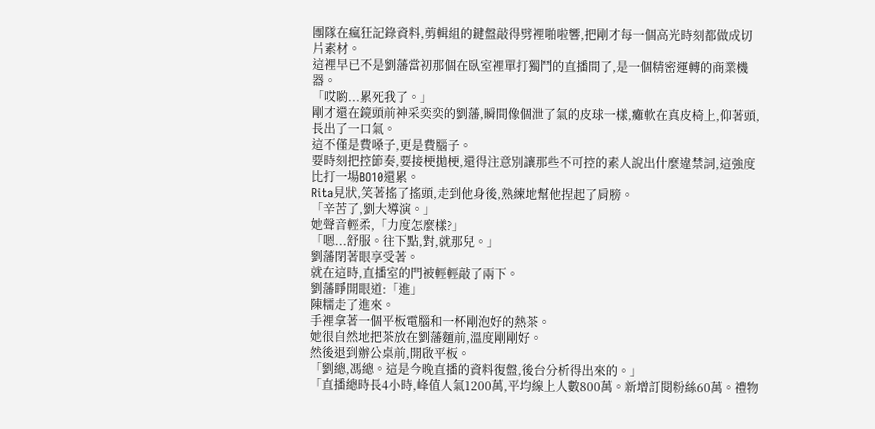團隊在瘋狂記錄資料,剪輯組的鍵盤敲得劈裡啪啦響,把剛才每一個高光時刻都做成切片素材。
這裡早已不是劉藩當初那個在臥室裡單打獨鬥的直播間了,是一個精密運轉的商業機器。
「哎喲...累死我了。」
剛才還在鏡頭前神采奕奕的劉藩,瞬間像個泄了氣的皮球一樣,癱軟在真皮椅上,仰著頭,長出了一口氣。
這不僅是費嗓子,更是費腦子。
要時刻把控節奏,要接梗拋梗,還得注意別讓那些不可控的素人說出什麼違禁詞,這強度比打一場BO10還累。
Rita見狀,笑著搖了搖頭,走到他身後,熟練地幫他捏起了肩膀。
「辛苦了,劉大導演。」
她聲音輕柔,「力度怎麼樣?」
「嗯...舒服。往下點,對,就那兒。」
劉藩閉著眼享受著。
就在這時,直播室的門被輕輕敲了兩下。
劉藩睜開眼道:「進」
陳糯走了進來。
手裡拿著一個平板電腦和一杯剛泡好的熱茶。
她很自然地把茶放在劉藩麵前,溫度剛剛好。
然後退到辦公桌前,開啟平板。
「劉總,馮總。這是今晚直播的資料復盤,後台分析得出來的。」
「直播總時長4小時,峰值人氣1200萬,平均線上人數800萬。新增訂閱粉絲60萬。禮物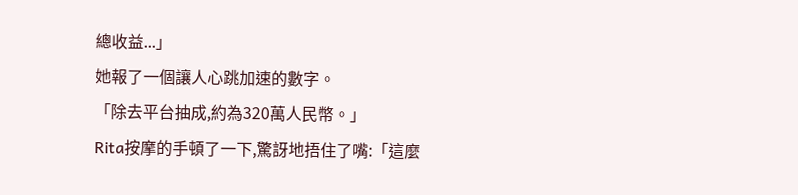總收益...」
她報了一個讓人心跳加速的數字。
「除去平台抽成,約為320萬人民幣。」
Rita按摩的手頓了一下,驚訝地捂住了嘴:「這麼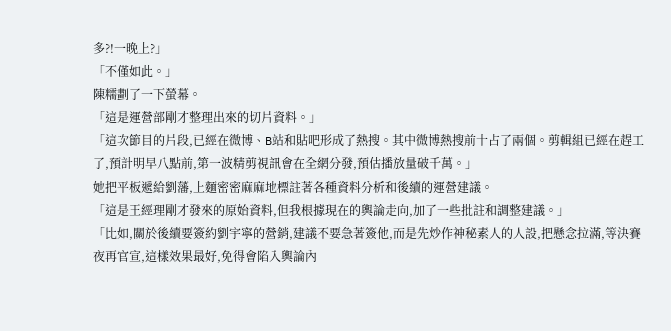多?!一晚上?」
「不僅如此。」
陳糯劃了一下螢幕。
「這是運營部剛才整理出來的切片資料。」
「這次節目的片段,已經在微博、B站和貼吧形成了熱搜。其中微博熱搜前十占了兩個。剪輯組已經在趕工了,預計明早八點前,第一波精剪視訊會在全網分發,預估播放量破千萬。」
她把平板遞給劉藩,上麵密密麻麻地標註著各種資料分析和後續的運營建議。
「這是王經理剛才發來的原始資料,但我根據現在的輿論走向,加了一些批註和調整建議。」
「比如,關於後續要簽約劉宇寧的營銷,建議不要急著簽他,而是先炒作神秘素人的人設,把懸念拉滿,等決賽夜再官宣,這樣效果最好,免得會陷入輿論內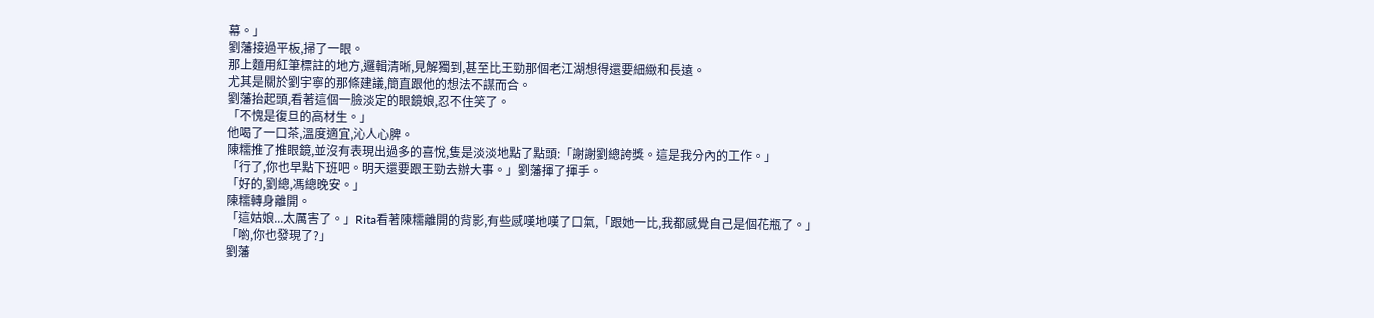幕。」
劉藩接過平板,掃了一眼。
那上麵用紅筆標註的地方,邏輯清晰,見解獨到,甚至比王勁那個老江湖想得還要細緻和長遠。
尤其是關於劉宇寧的那條建議,簡直跟他的想法不謀而合。
劉藩抬起頭,看著這個一臉淡定的眼鏡娘,忍不住笑了。
「不愧是復旦的高材生。」
他喝了一口茶,溫度適宜,沁人心脾。
陳糯推了推眼鏡,並沒有表現出過多的喜悅,隻是淡淡地點了點頭:「謝謝劉總誇獎。這是我分內的工作。」
「行了,你也早點下班吧。明天還要跟王勁去辦大事。」劉藩揮了揮手。
「好的,劉總,馮總晚安。」
陳糯轉身離開。
「這姑娘...太厲害了。」Rita看著陳糯離開的背影,有些感嘆地嘆了口氣,「跟她一比,我都感覺自己是個花瓶了。」
「喲,你也發現了?」
劉藩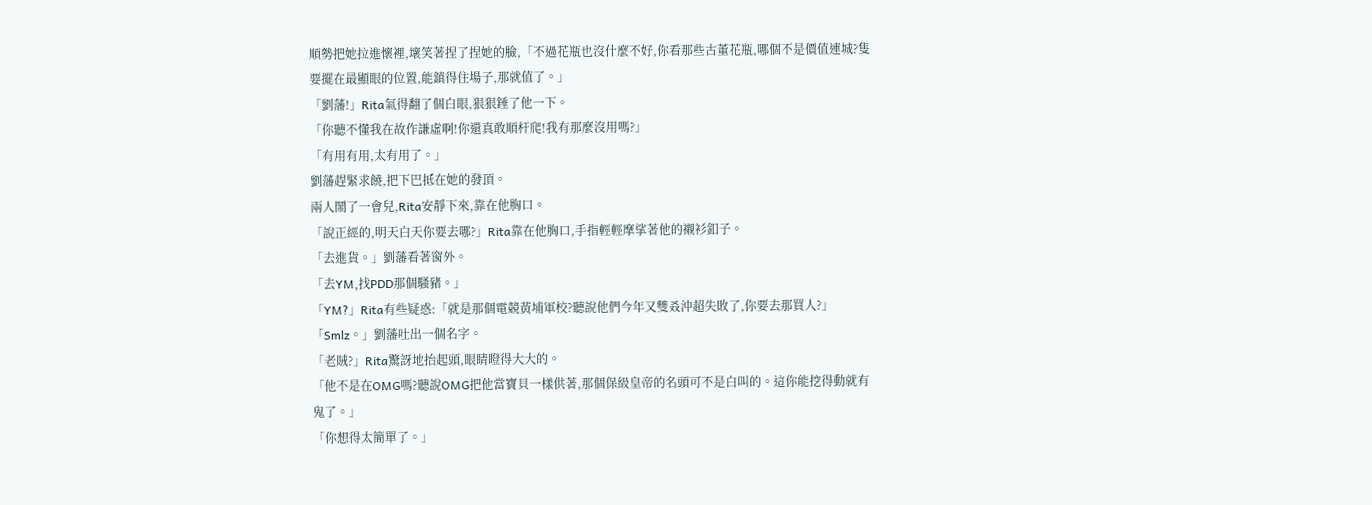順勢把她拉進懷裡,壞笑著捏了捏她的臉,「不過花瓶也沒什麼不好,你看那些古董花瓶,哪個不是價值連城?隻要擺在最顯眼的位置,能鎮得住場子,那就值了。」
「劉藩!」Rita氣得翻了個白眼,狠狠錘了他一下。
「你聽不懂我在故作謙虛啊!你還真敢順杆爬!我有那麼沒用嗎?」
「有用有用,太有用了。」
劉藩趕緊求饒,把下巴抵在她的發頂。
兩人鬧了一會兒,Rita安靜下來,靠在他胸口。
「說正經的,明天白天你要去哪?」Rita靠在他胸口,手指輕輕摩挲著他的襯衫釦子。
「去進貨。」劉藩看著窗外。
「去YM,找PDD那個騷豬。」
「YM?」Rita有些疑惑:「就是那個電競黃埔軍校?聽說他們今年又雙叒沖超失敗了,你要去那買人?」
「Smlz。」劉藩吐出一個名字。
「老賊?」Rita驚訝地抬起頭,眼睛瞪得大大的。
「他不是在OMG嗎?聽說OMG把他當寶貝一樣供著,那個保級皇帝的名頭可不是白叫的。這你能挖得動就有鬼了。」
「你想得太簡單了。」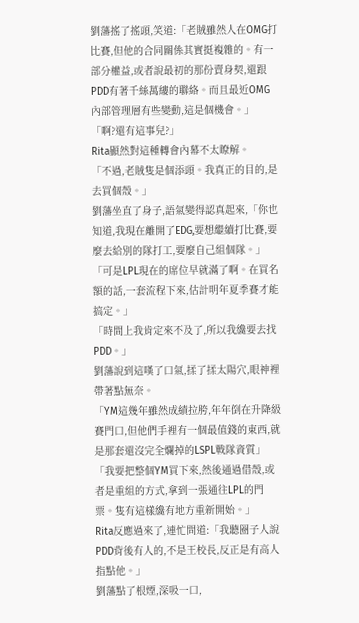劉藩搖了搖頭,笑道:「老賊雖然人在OMG打比賽,但他的合同關係其實挺複雜的。有一部分權益,或者說最初的那份賣身契,還跟PDD有著千絲萬縷的聯絡。而且最近OMG內部管理層有些變動,這是個機會。」
「啊?還有這事兒?」
Rita顯然對這種轉會內幕不太瞭解。
「不過,老賊隻是個添頭。我真正的目的,是去買個殼。」
劉藩坐直了身子,語氣變得認真起來,「你也知道,我現在離開了EDG,要想繼續打比賽,要麼去給別的隊打工,要麼自己組個隊。」
「可是LPL現在的席位早就滿了啊。在買名額的話,一套流程下來,估計明年夏季賽才能搞定。」
「時間上我肯定來不及了,所以我纔要去找PDD。」
劉藩說到這嘆了口氣,揉了揉太陽穴,眼神裡帶著點無奈。
「YM這幾年雖然成績拉胯,年年倒在升降級賽門口,但他們手裡有一個最值錢的東西,就是那套還沒完全爛掉的LSPL戰隊資質」
「我要把整個YM買下來,然後通過借殼,或者是重組的方式,拿到一張通往LPL的門票。隻有這樣纔有地方重新開始。」
Rita反應過來了,連忙問道:「我聽圈子人說PDD背後有人的,不是王校長,反正是有高人指點他。」
劉藩點了根煙,深吸一口,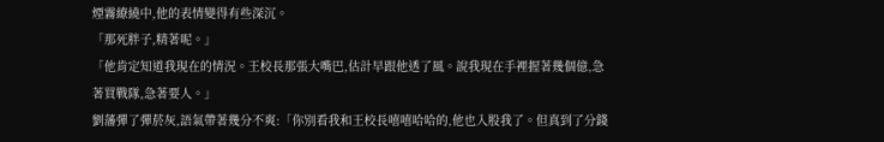煙霧繚繞中,他的表情變得有些深沉。
「那死胖子,精著呢。」
「他肯定知道我現在的情況。王校長那張大嘴巴,估計早跟他透了風。說我現在手裡握著幾個億,急著買戰隊,急著要人。」
劉藩彈了彈菸灰,語氣帶著幾分不爽:「你別看我和王校長嘻嘻哈哈的,他也入股我了。但真到了分錢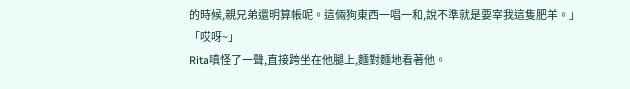的時候,親兄弟還明算帳呢。這倆狗東西一唱一和,說不準就是要宰我這隻肥羊。」
「哎呀~」
Rita嗔怪了一聲,直接跨坐在他腿上,麵對麵地看著他。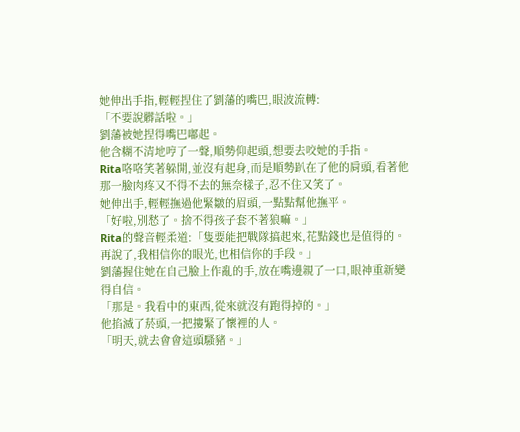她伸出手指,輕輕捏住了劉藩的嘴巴,眼波流轉:
「不要說髒話啦。」
劉藩被她捏得嘴巴嘟起。
他含糊不清地哼了一聲,順勢仰起頭,想要去咬她的手指。
Rita咯咯笑著躲開,並沒有起身,而是順勢趴在了他的肩頭,看著他那一臉肉疼又不得不去的無奈樣子,忍不住又笑了。
她伸出手,輕輕撫過他緊皺的眉頭,一點點幫他撫平。
「好啦,別愁了。捨不得孩子套不著狼嘛。」
Rita的聲音輕柔道:「隻要能把戰隊搞起來,花點錢也是值得的。再說了,我相信你的眼光,也相信你的手段。」
劉藩握住她在自己臉上作亂的手,放在嘴邊親了一口,眼神重新變得自信。
「那是。我看中的東西,從來就沒有跑得掉的。」
他掐滅了菸頭,一把摟緊了懷裡的人。
「明天,就去會會這頭騷豬。」